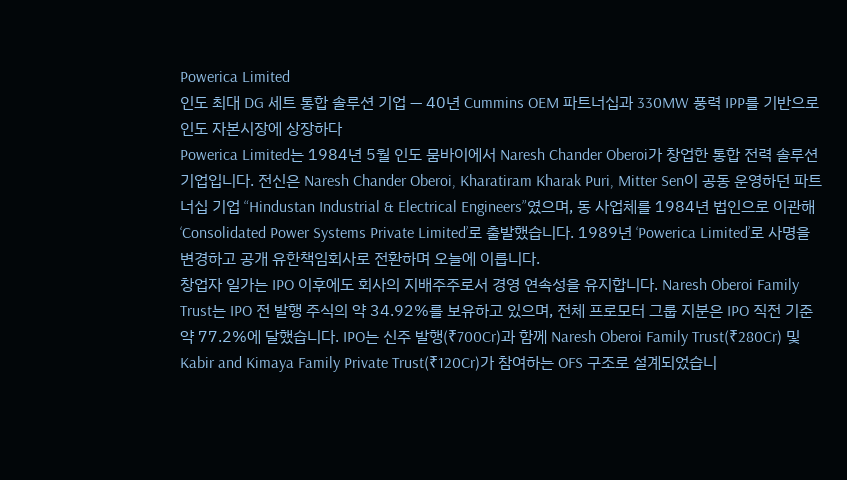Powerica Limited
인도 최대 DG 세트 통합 솔루션 기업 — 40년 Cummins OEM 파트너십과 330MW 풍력 IPP를 기반으로 인도 자본시장에 상장하다
Powerica Limited는 1984년 5월 인도 뭄바이에서 Naresh Chander Oberoi가 창업한 통합 전력 솔루션 기업입니다. 전신은 Naresh Chander Oberoi, Kharatiram Kharak Puri, Mitter Sen이 공동 운영하던 파트너십 기업 “Hindustan Industrial & Electrical Engineers”였으며, 동 사업체를 1984년 법인으로 이관해 ‘Consolidated Power Systems Private Limited’로 출발했습니다. 1989년 ‘Powerica Limited’로 사명을 변경하고 공개 유한책임회사로 전환하며 오늘에 이릅니다.
창업자 일가는 IPO 이후에도 회사의 지배주주로서 경영 연속성을 유지합니다. Naresh Oberoi Family Trust는 IPO 전 발행 주식의 약 34.92%를 보유하고 있으며, 전체 프로모터 그룹 지분은 IPO 직전 기준 약 77.2%에 달했습니다. IPO는 신주 발행(₹700Cr)과 함께 Naresh Oberoi Family Trust(₹280Cr) 및 Kabir and Kimaya Family Private Trust(₹120Cr)가 참여하는 OFS 구조로 설계되었습니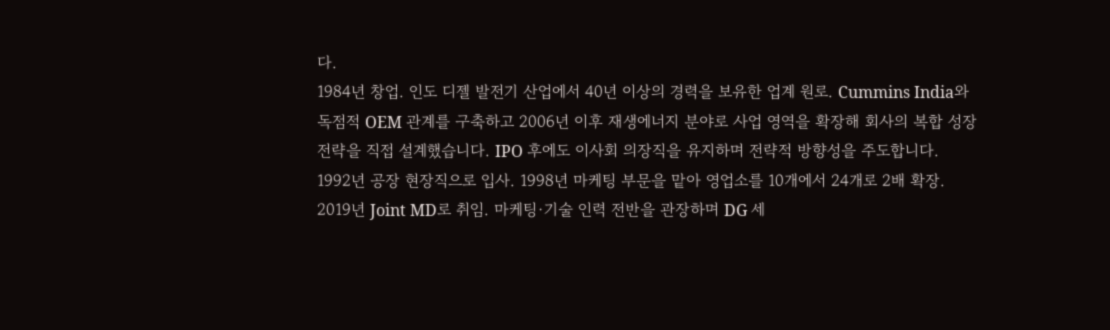다.
1984년 창업. 인도 디젤 발전기 산업에서 40년 이상의 경력을 보유한 업계 원로. Cummins India와 독점적 OEM 관계를 구축하고 2006년 이후 재생에너지 분야로 사업 영역을 확장해 회사의 복합 성장 전략을 직접 설계했습니다. IPO 후에도 이사회 의장직을 유지하며 전략적 방향성을 주도합니다.
1992년 공장 현장직으로 입사. 1998년 마케팅 부문을 맡아 영업소를 10개에서 24개로 2배 확장. 2019년 Joint MD로 취임. 마케팅·기술 인력 전반을 관장하며 DG 세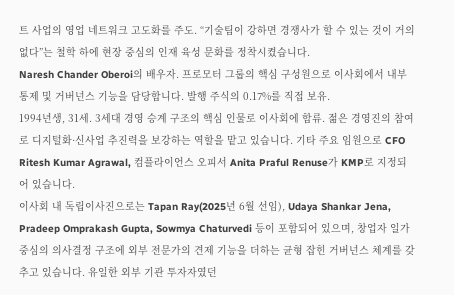트 사업의 영업 네트워크 고도화를 주도. “기술팀이 강하면 경쟁사가 할 수 있는 것이 거의 없다”는 철학 하에 현장 중심의 인재 육성 문화를 정착시켰습니다.
Naresh Chander Oberoi의 배우자. 프로모터 그룹의 핵심 구성원으로 이사회에서 내부 통제 및 거버넌스 기능을 담당합니다. 발행 주식의 0.17%를 직접 보유.
1994년생, 31세. 3세대 경영 승계 구조의 핵심 인물로 이사회에 합류. 젊은 경영진의 참여로 디지털화·신사업 추진력을 보강하는 역할을 맡고 있습니다. 기타 주요 임원으로 CFO Ritesh Kumar Agrawal, 컴플라이언스 오피서 Anita Praful Renuse가 KMP로 지정되어 있습니다.
이사회 내 독립이사진으로는 Tapan Ray(2025년 6월 선임), Udaya Shankar Jena, Pradeep Omprakash Gupta, Sowmya Chaturvedi 등이 포함되어 있으며, 창업자 일가 중심의 의사결정 구조에 외부 전문가의 견제 기능을 더하는 균형 잡힌 거버넌스 체계를 갖추고 있습니다. 유일한 외부 기관 투자자였던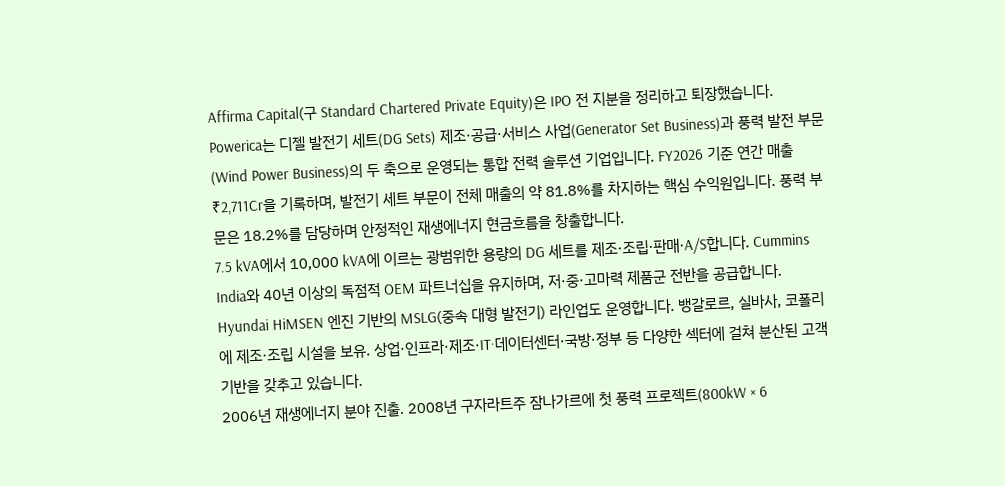Affirma Capital(구 Standard Chartered Private Equity)은 IPO 전 지분을 정리하고 퇴장했습니다.
Powerica는 디젤 발전기 세트(DG Sets) 제조·공급·서비스 사업(Generator Set Business)과 풍력 발전 부문(Wind Power Business)의 두 축으로 운영되는 통합 전력 솔루션 기업입니다. FY2026 기준 연간 매출 ₹2,711Cr을 기록하며, 발전기 세트 부문이 전체 매출의 약 81.8%를 차지하는 핵심 수익원입니다. 풍력 부문은 18.2%를 담당하며 안정적인 재생에너지 현금흐름을 창출합니다.
7.5 kVA에서 10,000 kVA에 이르는 광범위한 용량의 DG 세트를 제조·조립·판매·A/S합니다. Cummins India와 40년 이상의 독점적 OEM 파트너십을 유지하며, 저·중·고마력 제품군 전반을 공급합니다. Hyundai HiMSEN 엔진 기반의 MSLG(중속 대형 발전기) 라인업도 운영합니다. 뱅갈로르, 실바사, 코폴리에 제조·조립 시설을 보유. 상업·인프라·제조·IT·데이터센터·국방·정부 등 다양한 섹터에 걸쳐 분산된 고객 기반을 갖추고 있습니다.
2006년 재생에너지 분야 진출. 2008년 구자라트주 잠나가르에 첫 풍력 프로젝트(800kW × 6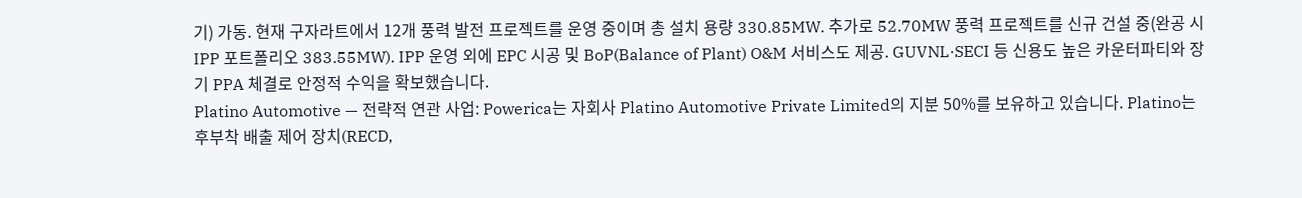기) 가동. 현재 구자라트에서 12개 풍력 발전 프로젝트를 운영 중이며 총 설치 용량 330.85MW. 추가로 52.70MW 풍력 프로젝트를 신규 건설 중(완공 시 IPP 포트폴리오 383.55MW). IPP 운영 외에 EPC 시공 및 BoP(Balance of Plant) O&M 서비스도 제공. GUVNL·SECI 등 신용도 높은 카운터파티와 장기 PPA 체결로 안정적 수익을 확보했습니다.
Platino Automotive — 전략적 연관 사업: Powerica는 자회사 Platino Automotive Private Limited의 지분 50%를 보유하고 있습니다. Platino는 후부착 배출 제어 장치(RECD,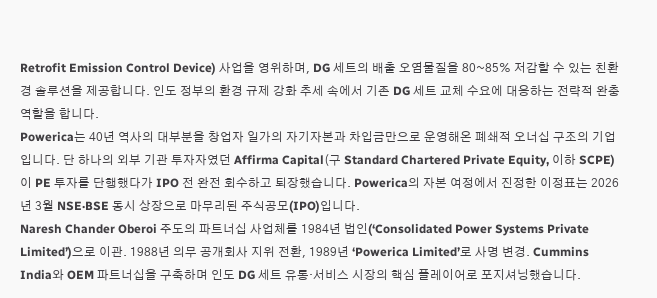Retrofit Emission Control Device) 사업을 영위하며, DG 세트의 배출 오염물질을 80~85% 저감할 수 있는 친환경 솔루션을 제공합니다. 인도 정부의 환경 규제 강화 추세 속에서 기존 DG 세트 교체 수요에 대응하는 전략적 완충 역할을 합니다.
Powerica는 40년 역사의 대부분을 창업자 일가의 자기자본과 차입금만으로 운영해온 폐쇄적 오너십 구조의 기업입니다. 단 하나의 외부 기관 투자자였던 Affirma Capital(구 Standard Chartered Private Equity, 이하 SCPE)이 PE 투자를 단행했다가 IPO 전 완전 회수하고 퇴장했습니다. Powerica의 자본 여정에서 진정한 이정표는 2026년 3월 NSE·BSE 동시 상장으로 마무리된 주식공모(IPO)입니다.
Naresh Chander Oberoi 주도의 파트너십 사업체를 1984년 법인(‘Consolidated Power Systems Private Limited’)으로 이관. 1988년 의무 공개회사 지위 전환, 1989년 ‘Powerica Limited’로 사명 변경. Cummins India와 OEM 파트너십을 구축하며 인도 DG 세트 유통·서비스 시장의 핵심 플레이어로 포지셔닝했습니다.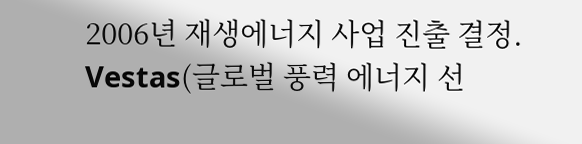2006년 재생에너지 사업 진출 결정. Vestas(글로벌 풍력 에너지 선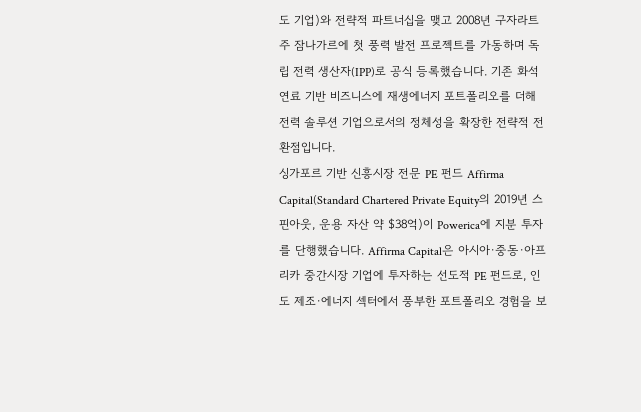도 기업)와 전략적 파트너십을 맺고 2008년 구자라트주 잠나가르에 첫 풍력 발전 프로젝트를 가동하며 독립 전력 생산자(IPP)로 공식 등록했습니다. 기존 화석연료 기반 비즈니스에 재생에너지 포트폴리오를 더해 전력 솔루션 기업으로서의 정체성을 확장한 전략적 전환점입니다.
싱가포르 기반 신흥시장 전문 PE 펀드 Affirma Capital(Standard Chartered Private Equity의 2019년 스핀아웃, 운용 자산 약 $38억)이 Powerica에 지분 투자를 단행했습니다. Affirma Capital은 아시아·중동·아프리카 중간시장 기업에 투자하는 선도적 PE 펀드로, 인도 제조·에너지 섹터에서 풍부한 포트폴리오 경험을 보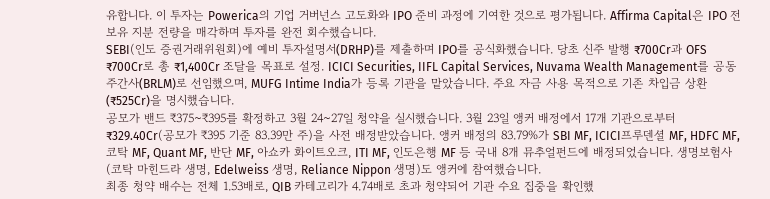유합니다. 이 투자는 Powerica의 기업 거버넌스 고도화와 IPO 준비 과정에 기여한 것으로 평가됩니다. Affirma Capital은 IPO 전 보유 지분 전량을 매각하며 투자를 완전 회수했습니다.
SEBI(인도 증권거래위원회)에 예비 투자설명서(DRHP)를 제출하며 IPO를 공식화했습니다. 당초 신주 발행 ₹700Cr과 OFS ₹700Cr로 총 ₹1,400Cr 조달을 목표로 설정. ICICI Securities, IIFL Capital Services, Nuvama Wealth Management를 공동 주간사(BRLM)로 선임했으며, MUFG Intime India가 등록 기관을 맡았습니다. 주요 자금 사용 목적으로 기존 차입금 상환(₹525Cr)을 명시했습니다.
공모가 밴드 ₹375~₹395를 확정하고 3월 24~27일 청약을 실시했습니다. 3월 23일 앵커 배정에서 17개 기관으로부터 ₹329.40Cr(공모가 ₹395 기준 83.39만 주)을 사전 배정받았습니다. 앵커 배정의 83.79%가 SBI MF, ICICI프루덴셜 MF, HDFC MF, 코탁 MF, Quant MF, 반단 MF, 아쇼카 화이트오크, ITI MF, 인도은행 MF 등 국내 8개 뮤추얼펀드에 배정되었습니다. 생명보험사(코탁 마힌드라 생명, Edelweiss 생명, Reliance Nippon 생명)도 앵커에 참여했습니다.
최종 청약 배수는 전체 1.53배로, QIB 카테고리가 4.74배로 초과 청약되어 기관 수요 집중을 확인했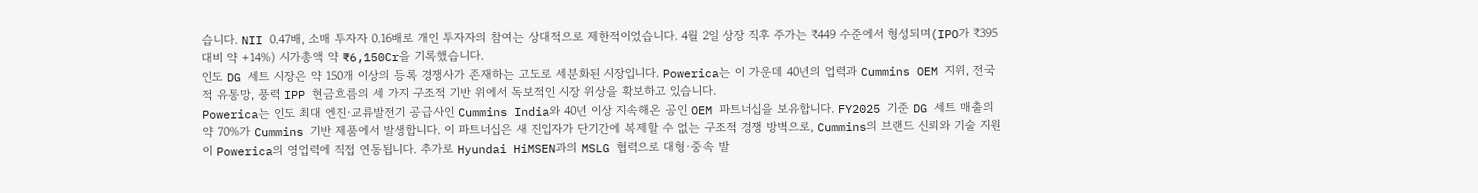습니다. NII 0.47배, 소매 투자자 0.16배로 개인 투자자의 참여는 상대적으로 제한적이었습니다. 4월 2일 상장 직후 주가는 ₹449 수준에서 형성되며(IPO가 ₹395 대비 약 +14%) 시가총액 약 ₹6,150Cr을 기록했습니다.
인도 DG 세트 시장은 약 150개 이상의 등록 경쟁사가 존재하는 고도로 세분화된 시장입니다. Powerica는 이 가운데 40년의 업력과 Cummins OEM 지위, 전국적 유통망, 풍력 IPP 현금흐름의 세 가지 구조적 기반 위에서 독보적인 시장 위상을 확보하고 있습니다.
Powerica는 인도 최대 엔진·교류발전기 공급사인 Cummins India와 40년 이상 지속해온 공인 OEM 파트너십을 보유합니다. FY2025 기준 DG 세트 매출의 약 70%가 Cummins 기반 제품에서 발생합니다. 이 파트너십은 새 진입자가 단기간에 복제할 수 없는 구조적 경쟁 방벽으로, Cummins의 브랜드 신뢰와 기술 지원이 Powerica의 영업력에 직접 연동됩니다. 추가로 Hyundai HiMSEN과의 MSLG 협력으로 대형·중속 발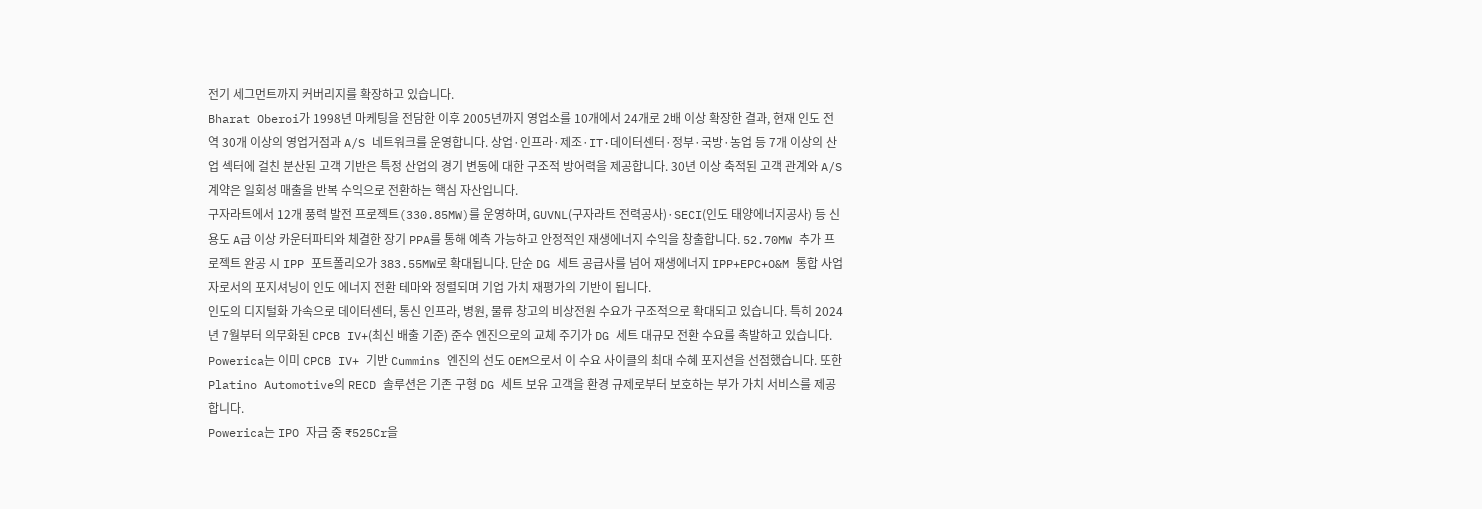전기 세그먼트까지 커버리지를 확장하고 있습니다.
Bharat Oberoi가 1998년 마케팅을 전담한 이후 2005년까지 영업소를 10개에서 24개로 2배 이상 확장한 결과, 현재 인도 전역 30개 이상의 영업거점과 A/S 네트워크를 운영합니다. 상업·인프라·제조·IT·데이터센터·정부·국방·농업 등 7개 이상의 산업 섹터에 걸친 분산된 고객 기반은 특정 산업의 경기 변동에 대한 구조적 방어력을 제공합니다. 30년 이상 축적된 고객 관계와 A/S 계약은 일회성 매출을 반복 수익으로 전환하는 핵심 자산입니다.
구자라트에서 12개 풍력 발전 프로젝트(330.85MW)를 운영하며, GUVNL(구자라트 전력공사)·SECI(인도 태양에너지공사) 등 신용도 A급 이상 카운터파티와 체결한 장기 PPA를 통해 예측 가능하고 안정적인 재생에너지 수익을 창출합니다. 52.70MW 추가 프로젝트 완공 시 IPP 포트폴리오가 383.55MW로 확대됩니다. 단순 DG 세트 공급사를 넘어 재생에너지 IPP+EPC+O&M 통합 사업자로서의 포지셔닝이 인도 에너지 전환 테마와 정렬되며 기업 가치 재평가의 기반이 됩니다.
인도의 디지털화 가속으로 데이터센터, 통신 인프라, 병원, 물류 창고의 비상전원 수요가 구조적으로 확대되고 있습니다. 특히 2024년 7월부터 의무화된 CPCB IV+(최신 배출 기준) 준수 엔진으로의 교체 주기가 DG 세트 대규모 전환 수요를 촉발하고 있습니다. Powerica는 이미 CPCB IV+ 기반 Cummins 엔진의 선도 OEM으로서 이 수요 사이클의 최대 수혜 포지션을 선점했습니다. 또한 Platino Automotive의 RECD 솔루션은 기존 구형 DG 세트 보유 고객을 환경 규제로부터 보호하는 부가 가치 서비스를 제공합니다.
Powerica는 IPO 자금 중 ₹525Cr을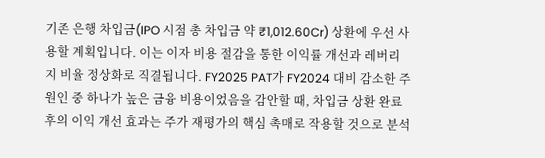기존 은행 차입금(IPO 시점 총 차입금 약 ₹1,012.60Cr) 상환에 우선 사용할 계획입니다. 이는 이자 비용 절감을 통한 이익률 개선과 레버리지 비율 정상화로 직결됩니다. FY2025 PAT가 FY2024 대비 감소한 주원인 중 하나가 높은 금융 비용이었음을 감안할 때, 차입금 상환 완료 후의 이익 개선 효과는 주가 재평가의 핵심 촉매로 작용할 것으로 분석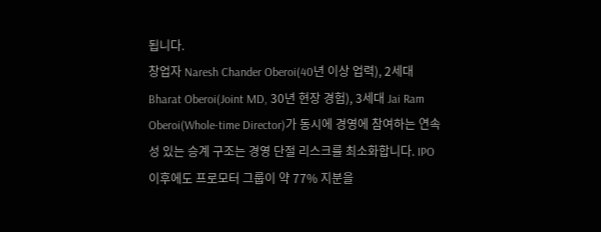됩니다.
창업자 Naresh Chander Oberoi(40년 이상 업력), 2세대 Bharat Oberoi(Joint MD, 30년 현장 경험), 3세대 Jai Ram Oberoi(Whole-time Director)가 동시에 경영에 참여하는 연속성 있는 승계 구조는 경영 단절 리스크를 최소화합니다. IPO 이후에도 프로모터 그룹이 약 77% 지분을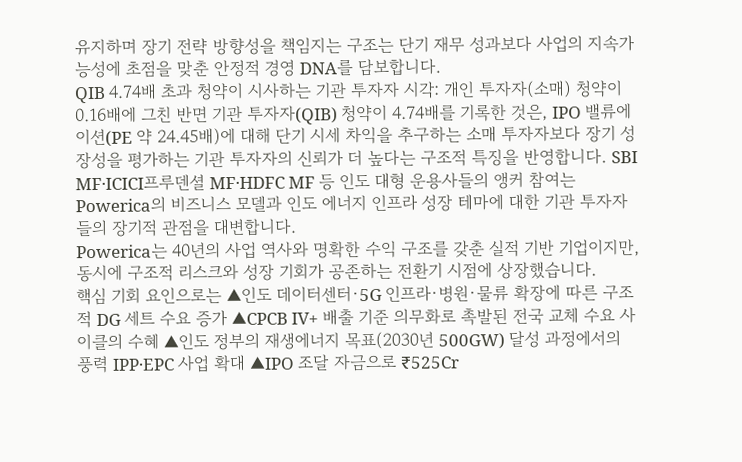유지하며 장기 전략 방향성을 책임지는 구조는 단기 재무 성과보다 사업의 지속가능성에 초점을 맞춘 안정적 경영 DNA를 담보합니다.
QIB 4.74배 초과 청약이 시사하는 기관 투자자 시각: 개인 투자자(소매) 청약이 0.16배에 그친 반면 기관 투자자(QIB) 청약이 4.74배를 기록한 것은, IPO 밸류에이션(PE 약 24.45배)에 대해 단기 시세 차익을 추구하는 소매 투자자보다 장기 성장성을 평가하는 기관 투자자의 신뢰가 더 높다는 구조적 특징을 반영합니다. SBI MF·ICICI프루덴셜 MF·HDFC MF 등 인도 대형 운용사들의 앵커 참여는 Powerica의 비즈니스 모델과 인도 에너지 인프라 성장 테마에 대한 기관 투자자들의 장기적 관점을 대변합니다.
Powerica는 40년의 사업 역사와 명확한 수익 구조를 갖춘 실적 기반 기업이지만, 동시에 구조적 리스크와 성장 기회가 공존하는 전환기 시점에 상장했습니다.
핵심 기회 요인으로는 ▲인도 데이터센터·5G 인프라·병원·물류 확장에 따른 구조적 DG 세트 수요 증가 ▲CPCB IV+ 배출 기준 의무화로 촉발된 전국 교체 수요 사이클의 수혜 ▲인도 정부의 재생에너지 목표(2030년 500GW) 달성 과정에서의 풍력 IPP·EPC 사업 확대 ▲IPO 조달 자금으로 ₹525Cr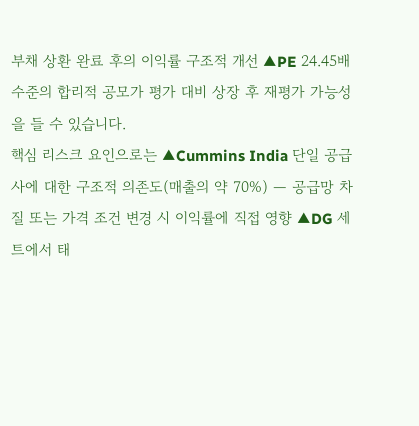부채 상환 완료 후의 이익률 구조적 개선 ▲PE 24.45배 수준의 합리적 공모가 평가 대비 상장 후 재평가 가능성을 들 수 있습니다.
핵심 리스크 요인으로는 ▲Cummins India 단일 공급사에 대한 구조적 의존도(매출의 약 70%) — 공급망 차질 또는 가격 조건 변경 시 이익률에 직접 영향 ▲DG 세트에서 태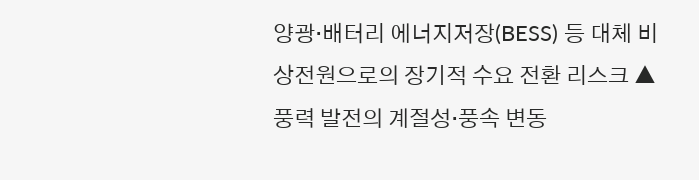양광·배터리 에너지저장(BESS) 등 대체 비상전원으로의 장기적 수요 전환 리스크 ▲풍력 발전의 계절성·풍속 변동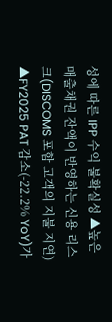성에 따른 IPP 수익 불확실성 ▲높은 매출채권 잔액이 반영하는 신용 리스크(DISCOMS 포함 고객의 지불 지연) ▲FY2025 PAT 감소(-22.2% YoY)가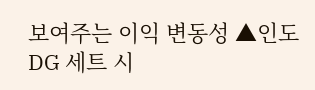보여주는 이익 변동성 ▲인도 DG 세트 시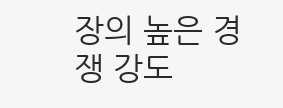장의 높은 경쟁 강도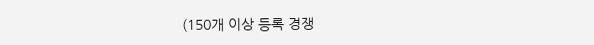(150개 이상 등록 경쟁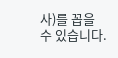사)를 꼽을 수 있습니다.